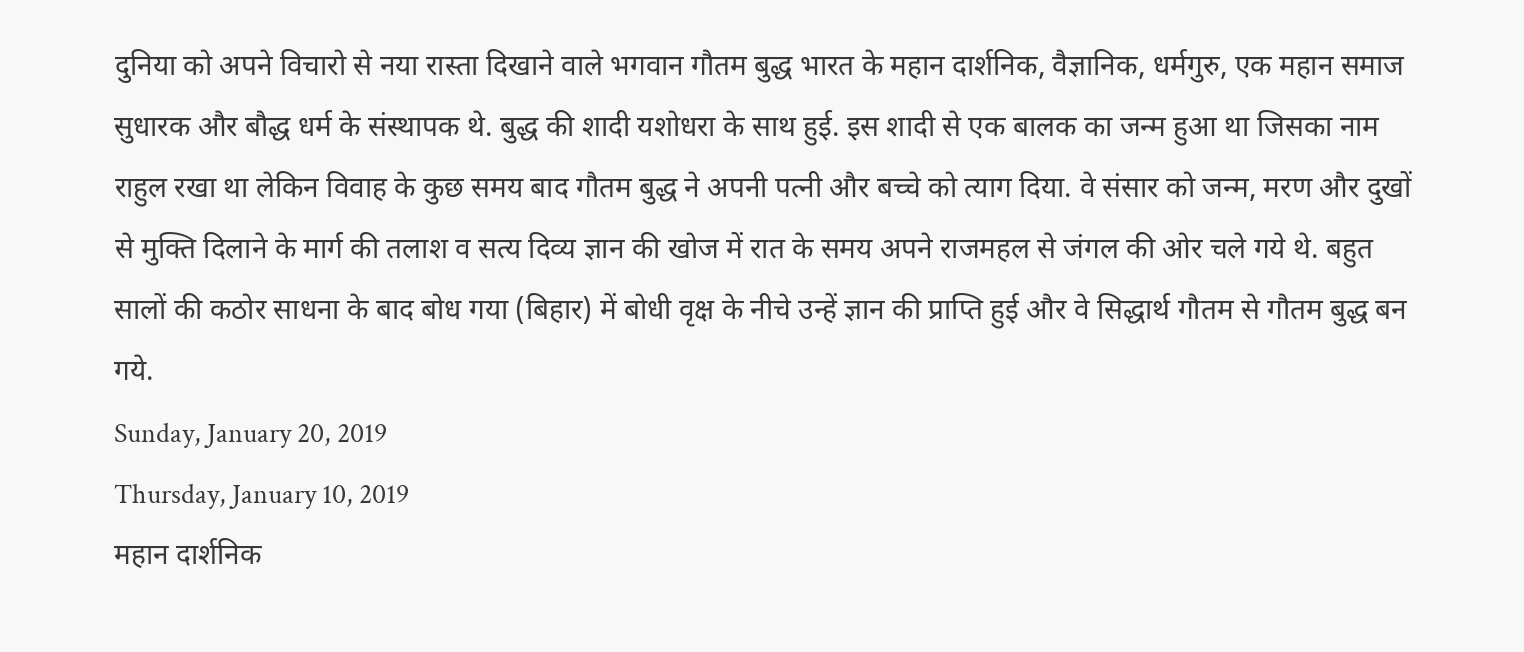दुनिया को अपने विचारो से नया रास्ता दिखाने वाले भगवान गौतम बुद्ध भारत के महान दार्शनिक, वैज्ञानिक, धर्मगुरु, एक महान समाज सुधारक और बौद्ध धर्म के संस्थापक थे. बुद्ध की शादी यशोधरा के साथ हुई. इस शादी से एक बालक का जन्म हुआ था जिसका नाम राहुल रखा था लेकिन विवाह के कुछ समय बाद गौतम बुद्ध ने अपनी पत्नी और बच्चे को त्याग दिया. वे संसार को जन्म, मरण और दुखों से मुक्ति दिलाने के मार्ग की तलाश व सत्य दिव्य ज्ञान की खोज में रात के समय अपने राजमहल से जंगल की ओर चले गये थे. बहुत सालों की कठोर साधना के बाद बोध गया (बिहार) में बोधी वृक्ष के नीचे उन्हें ज्ञान की प्राप्ति हुई और वे सिद्धार्थ गौतम से गौतम बुद्ध बन गये.
Sunday, January 20, 2019
Thursday, January 10, 2019
महान दार्शनिक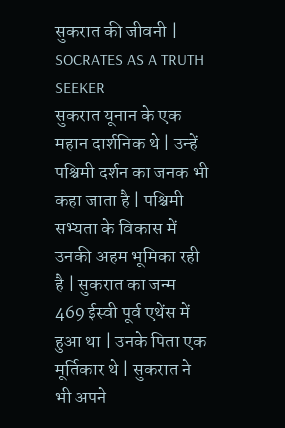सुकरात की जीवनी | SOCRATES AS A TRUTH SEEKER
सुकरात यूनान के एक महान दार्शनिक थे | उन्हें पश्चिमी दर्शन का जनक भी कहा जाता है | पश्चिमी सभ्यता के विकास में उनकी अहम भूमिका रही है | सुकरात का जन्म 469 ईस्वी पूर्व एथेंस में हुआ था | उनके पिता एक मूर्तिकार थे | सुकरात ने भी अपने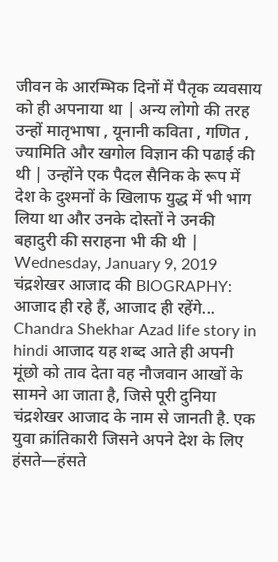जीवन के आरम्भिक दिनों में पैतृक व्यवसाय को ही अपनाया था | अन्य लोगो की तरह उन्हों मातृभाषा , यूनानी कविता , गणित , ज्यामिति और खगोल विज्ञान की पढाई की थी | उन्होंने एक पैदल सैनिक के रूप में देश के दुश्मनों के खिलाफ युद्ध में भी भाग लिया था और उनके दोस्तों ने उनकी बहादुरी की सराहना भी की थी |
Wednesday, January 9, 2019
चंद्रशेखर आजाद की BIOGRAPHY: आजाद ही रहे हैं, आजाद ही रहेंगे...
Chandra Shekhar Azad life story in hindi आजाद यह शब्द आते ही अपनी मूंछो को ताव देता वह नौजवान आखों के सामने आ जाता है, जिसे पूरी दुनिया चंद्रशेखर आजाद के नाम से जानती है. एक युवा क्रांतिकारी जिसने अपने देश के लिए हंसते—हंसते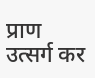प्राण उत्सर्ग कर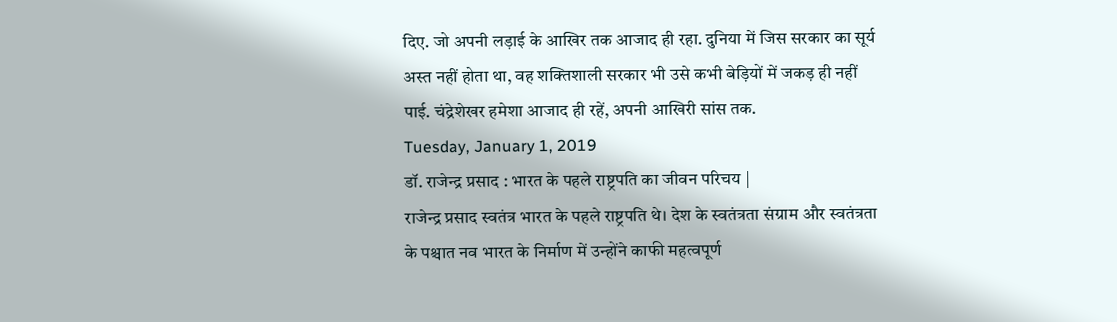दिए. जो अपनी लड़ाई के आखिर तक आजाद ही रहा. दुनिया में जिस सरकार का सूर्य अस्त नहीं होता था, वह शक्तिशाली सरकार भी उसे कभी बेड़ियों में जकड़ ही नहीं पाई. चंद्रेशेखर हमेशा आजाद ही रहें, अपनी आखिरी सांस तक.
Tuesday, January 1, 2019
डॉ. राजेन्द्र प्रसाद : भारत के पहले राष्ट्रपति का जीवन परिचय |
राजेन्द्र प्रसाद स्वतंत्र भारत के पहले राष्ट्रपति थे। देश के स्वतंत्रता संग्राम और स्वतंत्रता के पश्चात नव भारत के निर्माण में उन्होंने काफी महत्वपूर्ण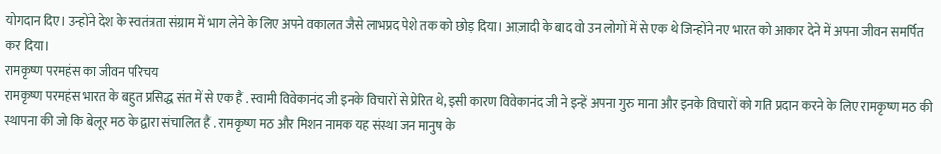योगदान दिए। उन्होंने देश के स्वतंत्रता संग्राम में भाग लेने के लिए अपने वकालत जैसे लाभप्रद पेशे तक को छोड़ दिया। आज़ादी के बाद वो उन लोगों में से एक थे जिन्होंने नए भारत को आकार देने में अपना जीवन समर्पित कर दिया।
रामकृष्ण परमहंस का जीवन परिचय
रामकृष्ण परमहंस भारत के बहुत प्रसिद्ध संत में से एक हैं . स्वामी विवेकानंद जी इनके विचारों से प्रेरित थे, इसी कारण विवेकानंद जी ने इन्हें अपना गुरु माना और इनके विचारों को गति प्रदान करने के लिए रामकृष्ण मठ की स्थापना की जो कि बेलूर मठ के द्वारा संचालित हैं . रामकृष्ण मठ और मिशन नामक यह संस्था जन मानुष के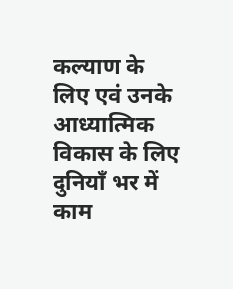कल्याण के लिए एवं उनके आध्यात्मिक विकास के लिए दुनियाँ भर में काम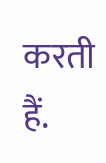करती हैं.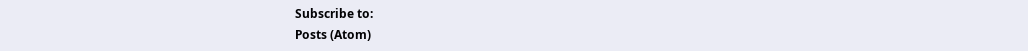Subscribe to:
Posts (Atom)